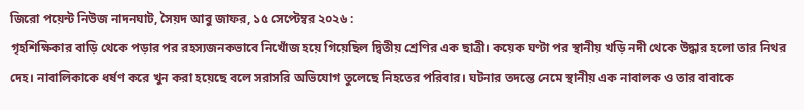জিরো পয়েন্ট নিউজ নাদনঘাট, সৈয়দ আবু জাফর, ১৫ সেপ্টেম্বর ২০২৬ :
গৃহশিক্ষিকার বাড়ি থেকে পড়ার পর রহস্যজনকভাবে নিখোঁজ হয়ে গিয়েছিল দ্বিতীয় শ্রেণির এক ছাত্রী। কয়েক ঘণ্টা পর স্থানীয় খড়ি নদী থেকে উদ্ধার হলো তার নিথর দেহ। নাবালিকাকে ধর্ষণ করে খুন করা হয়েছে বলে সরাসরি অভিযোগ তুলেছে নিহতের পরিবার। ঘটনার তদন্তে নেমে স্থানীয় এক নাবালক ও তার বাবাকে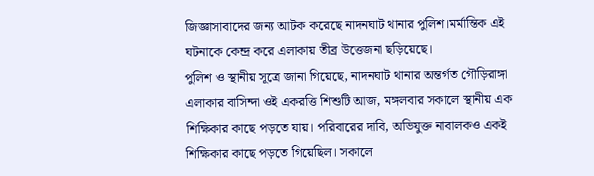জিজ্ঞাসাবাদের জন্য আটক করেছে নাদনঘাট থানার পুলিশ।মর্মান্তিক এই ঘটনাকে কেন্দ্র করে এলাকায় তীব্র উত্তেজনা ছড়িয়েছে।
পুলিশ ও স্থানীয় সূত্রে জানা গিয়েছে, নাদনঘাট থানার অন্তর্গত গৌড়িরাঙ্গা এলাকার বাসিন্দা ওই একরত্তি শিশুটি আজ, মঙ্গলবার সকালে স্থানীয় এক শিক্ষিকার কাছে পড়তে যায়। পরিবারের দাবি, অভিযুক্ত নাবালকও একই শিক্ষিকার কাছে পড়তে গিয়েছিল। সকালে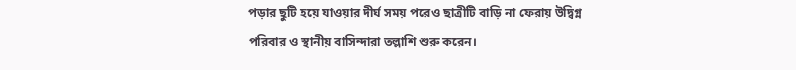পড়ার ছুটি হয়ে যাওয়ার দীর্ঘ সময় পরেও ছাত্রীটি বাড়ি না ফেরায় উদ্বিগ্ন পরিবার ও স্থানীয় বাসিন্দারা তল্লাশি শুরু করেন।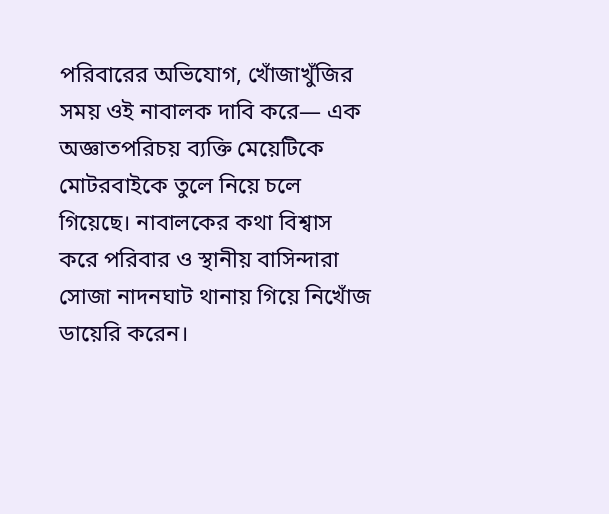পরিবারের অভিযোগ, খোঁজাখুঁজির সময় ওই নাবালক দাবি করে— এক অজ্ঞাতপরিচয় ব্যক্তি মেয়েটিকে মোটরবাইকে তুলে নিয়ে চলে গিয়েছে। নাবালকের কথা বিশ্বাস করে পরিবার ও স্থানীয় বাসিন্দারা সোজা নাদনঘাট থানায় গিয়ে নিখোঁজ ডায়েরি করেন।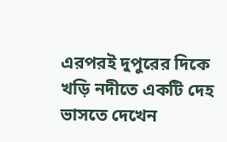এরপরই দুপুরের দিকে খড়ি নদীতে একটি দেহ ভাসতে দেখেন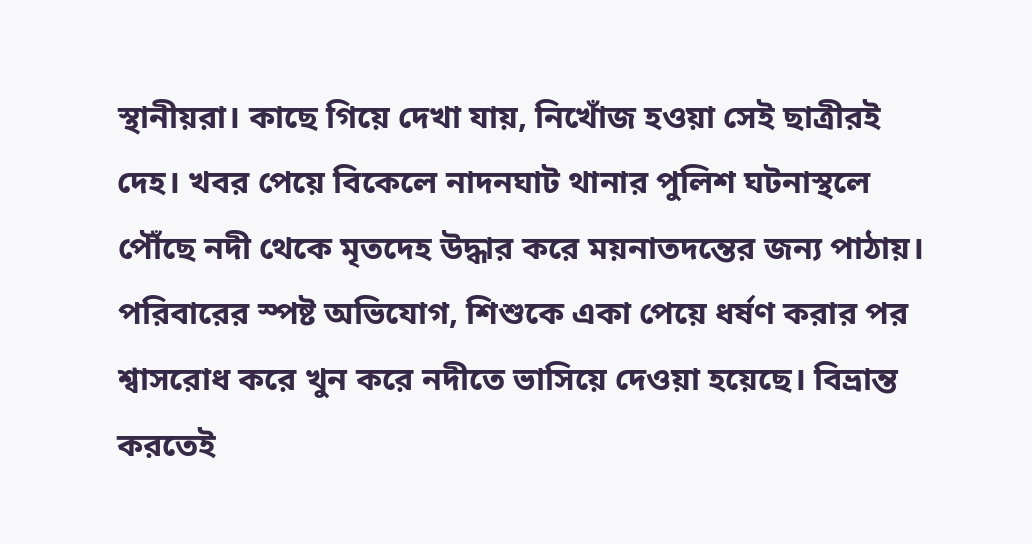স্থানীয়রা। কাছে গিয়ে দেখা যায়, নিখোঁজ হওয়া সেই ছাত্রীরই দেহ। খবর পেয়ে বিকেলে নাদনঘাট থানার পুলিশ ঘটনাস্থলে পৌঁছে নদী থেকে মৃতদেহ উদ্ধার করে ময়নাতদন্তের জন্য পাঠায়।
পরিবারের স্পষ্ট অভিযোগ, শিশুকে একা পেয়ে ধর্ষণ করার পর শ্বাসরোধ করে খুন করে নদীতে ভাসিয়ে দেওয়া হয়েছে। বিভ্রান্ত করতেই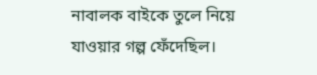নাবালক বাইকে তুলে নিয়ে যাওয়ার গল্প ফেঁদেছিল।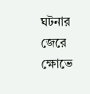ঘটনার জেরে ক্ষোভে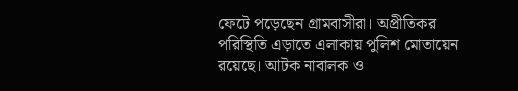ফেটে পড়েছেন গ্রামবাসীরা। অপ্রীতিকর পরিস্থিতি এড়াতে এলাকায় পুলিশ মোতায়েন রয়েছে। আটক নাবালক ও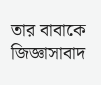তার বাবাকে জিজ্ঞাসাবাদ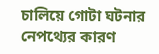চালিয়ে গোটা ঘটনার নেপথ্যের কারণ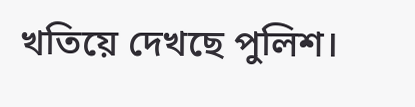খতিয়ে দেখছে পুলিশ।